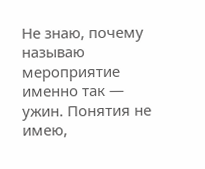Не знаю, почему называю мероприятие именно так — ужин. Понятия не имею,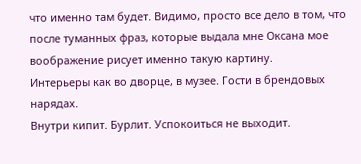что именно там будет. Видимо, просто все дело в том, что после туманных фраз, которые выдала мне Оксана мое воображение рисует именно такую картину.
Интерьеры как во дворце, в музее. Гости в брендовых нарядах.
Внутри кипит. Бурлит. Успокоиться не выходит.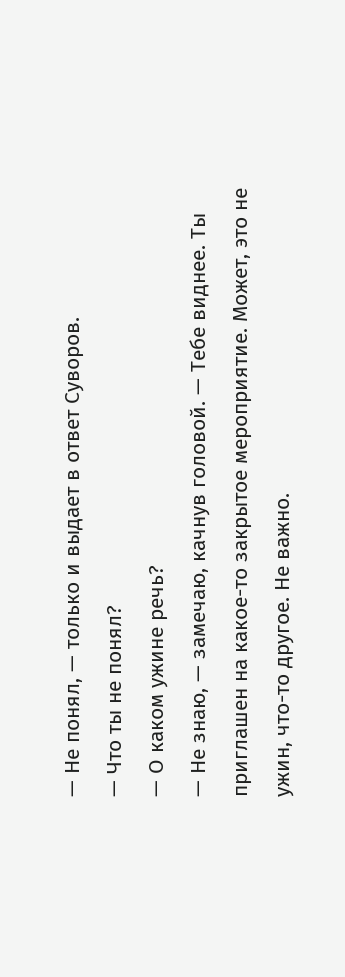— Не понял, — только и выдает в ответ Суворов.
— Что ты не понял?
— О каком ужине речь?
— Не знаю, — замечаю, качнув головой. — Тебе виднее. Ты приглашен на какое-то закрытое мероприятие. Может, это не ужин, что-то другое. Не важно.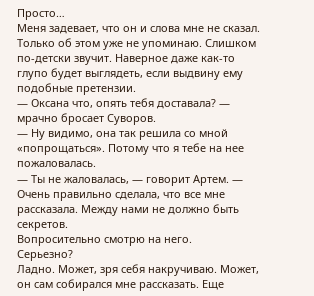Просто…
Меня задевает, что он и слова мне не сказал.
Только об этом уже не упоминаю. Слишком по-детски звучит. Наверное даже как-то глупо будет выглядеть, если выдвину ему подобные претензии.
— Оксана что, опять тебя доставала? — мрачно бросает Суворов.
— Ну видимо, она так решила со мной «попрощаться». Потому что я тебе на нее пожаловалась.
— Ты не жаловалась, — говорит Артем. — Очень правильно сделала, что все мне рассказала. Между нами не должно быть секретов.
Вопросительно смотрю на него.
Серьезно?
Ладно. Может, зря себя накручиваю. Может, он сам собирался мне рассказать. Еще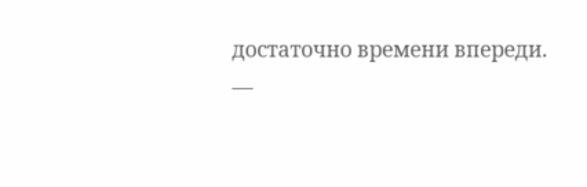достаточно времени впереди.
—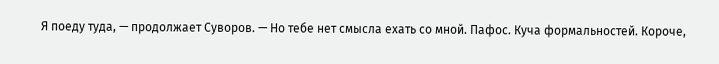Я поеду туда, — продолжает Суворов. — Но тебе нет смысла ехать со мной. Пафос. Куча формальностей. Короче,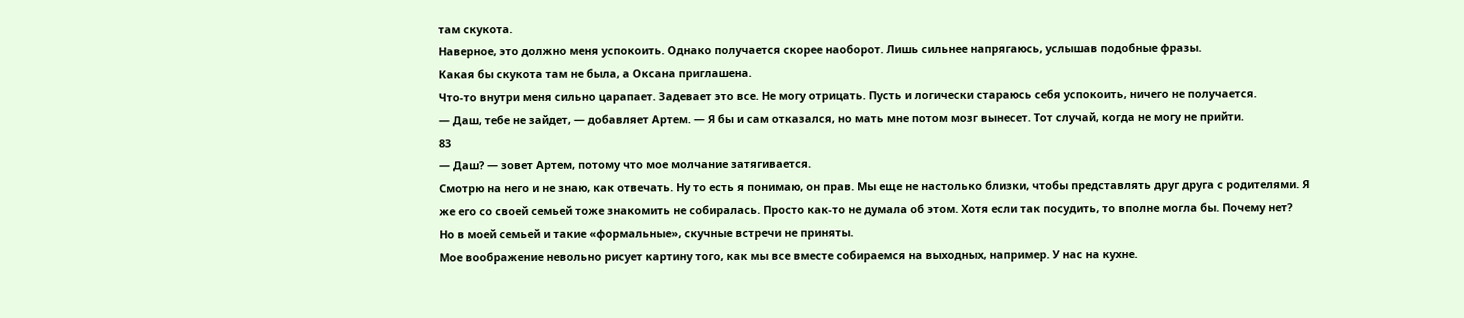там скукота.
Наверное, это должно меня успокоить. Однако получается скорее наоборот. Лишь сильнее напрягаюсь, услышав подобные фразы.
Какая бы скукота там не была, а Оксана приглашена.
Что-то внутри меня сильно царапает. Задевает это все. Не могу отрицать. Пусть и логически стараюсь себя успокоить, ничего не получается.
— Даш, тебе не зайдет, — добавляет Артем. — Я бы и сам отказался, но мать мне потом мозг вынесет. Тот случай, когда не могу не прийти.
83
— Даш? — зовет Артем, потому что мое молчание затягивается.
Смотрю на него и не знаю, как отвечать. Ну то есть я понимаю, он прав. Мы еще не настолько близки, чтобы представлять друг друга с родителями. Я же его со своей семьей тоже знакомить не собиралась. Просто как-то не думала об этом. Хотя если так посудить, то вполне могла бы. Почему нет?
Но в моей семьей и такие «формальные», скучные встречи не приняты.
Мое воображение невольно рисует картину того, как мы все вместе собираемся на выходных, например. У нас на кухне.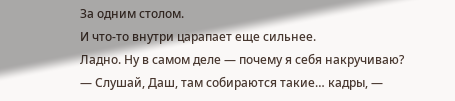За одним столом.
И что-то внутри царапает еще сильнее.
Ладно. Ну в самом деле — почему я себя накручиваю?
— Слушай, Даш, там собираются такие… кадры, —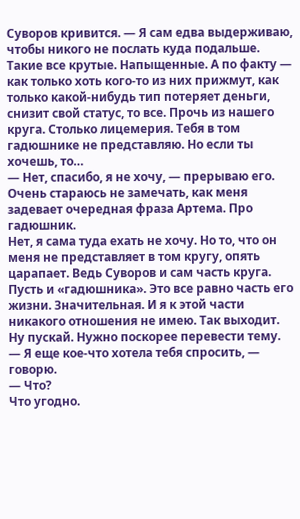Суворов кривится. — Я сам едва выдерживаю, чтобы никого не послать куда подальше. Такие все крутые. Напыщенные. А по факту — как только хоть кого-то из них прижмут, как только какой-нибудь тип потеряет деньги, снизит свой статус, то все. Прочь из нашего круга. Столько лицемерия. Тебя в том гадюшнике не представляю. Но если ты хочешь, то…
— Нет, спасибо, я не хочу, — прерываю его.
Очень стараюсь не замечать, как меня задевает очередная фраза Артема. Про гадюшник.
Нет, я сама туда ехать не хочу. Но то, что он меня не представляет в том кругу, опять царапает. Ведь Суворов и сам часть круга. Пусть и «гадюшника». Это все равно часть его жизни. Значительная. И я к этой части никакого отношения не имею. Так выходит.
Ну пускай. Нужно поскорее перевести тему.
— Я еще кое-что хотела тебя спросить, — говорю.
— Что?
Что угодно.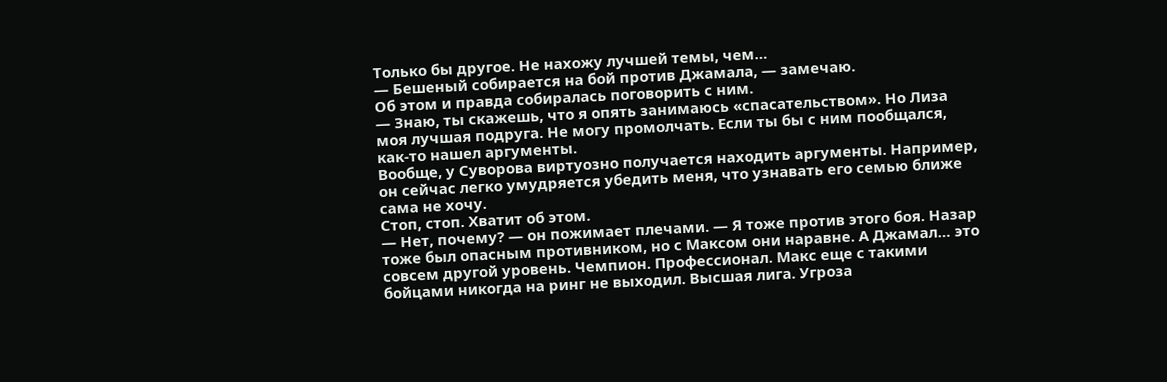Только бы другое. Не нахожу лучшей темы, чем…
— Бешеный собирается на бой против Джамала, — замечаю.
Об этом и правда собиралась поговорить с ним.
— Знаю, ты скажешь, что я опять занимаюсь «спасательством». Но Лиза моя лучшая подруга. Не могу промолчать. Если ты бы с ним пообщался, как-то нашел аргументы.
Вообще, у Суворова виртуозно получается находить аргументы. Например, он сейчас легко умудряется убедить меня, что узнавать его семью ближе сама не хочу.
Стоп, стоп. Хватит об этом.
— Нет, почему? — он пожимает плечами. — Я тоже против этого боя. Назар тоже был опасным противником, но с Максом они наравне. А Джамал… это совсем другой уровень. Чемпион. Профессионал. Макс еще с такими бойцами никогда на ринг не выходил. Высшая лига. Угроза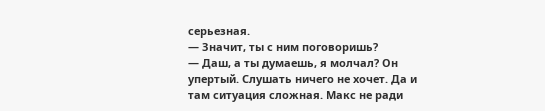серьезная.
— Значит, ты с ним поговоришь?
— Даш, а ты думаешь, я молчал? Он упертый. Слушать ничего не хочет. Да и там ситуация сложная. Макс не ради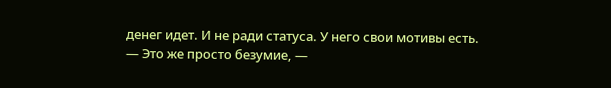денег идет. И не ради статуса. У него свои мотивы есть.
— Это же просто безумие, —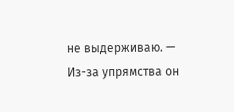не выдерживаю. — Из-за упрямства он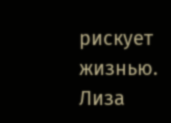рискует жизнью. Лиза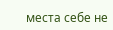места себе не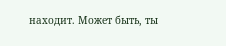находит. Может быть, ты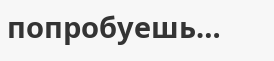попробуешь…